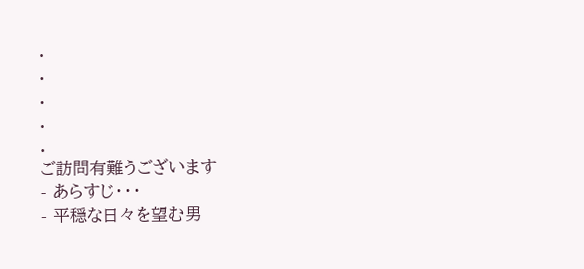.
.
.
.
.
ご訪問有難うございます
- あらすじ・・・
- 平穏な日々を望む男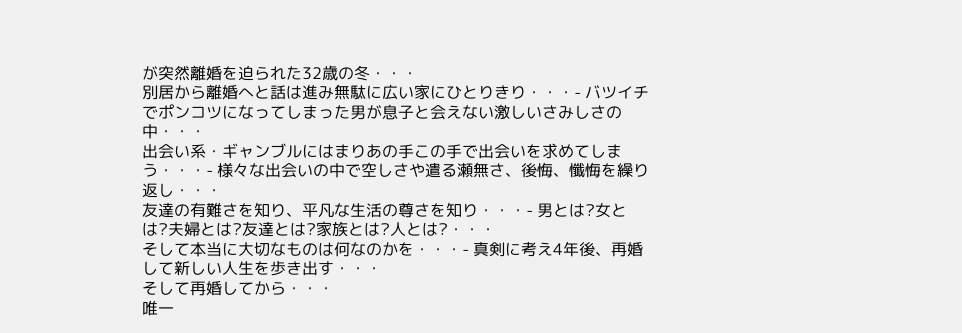が突然離婚を迫られた32歳の冬・・・
別居から離婚へと話は進み無駄に広い家にひとりきり・・・- バツイチでポンコツになってしまった男が息子と会えない激しいさみしさの中・・・
出会い系・ギャンブルにはまりあの手この手で出会いを求めてしまう・・・- 様々な出会いの中で空しさや遣る瀬無さ、後悔、懺悔を繰り返し・・・
友達の有難さを知り、平凡な生活の尊さを知り・・・- 男とは?女とは?夫婦とは?友達とは?家族とは?人とは?・・・
そして本当に大切なものは何なのかを・・・- 真剣に考え4年後、再婚して新しい人生を歩き出す・・・
そして再婚してから・・・
唯一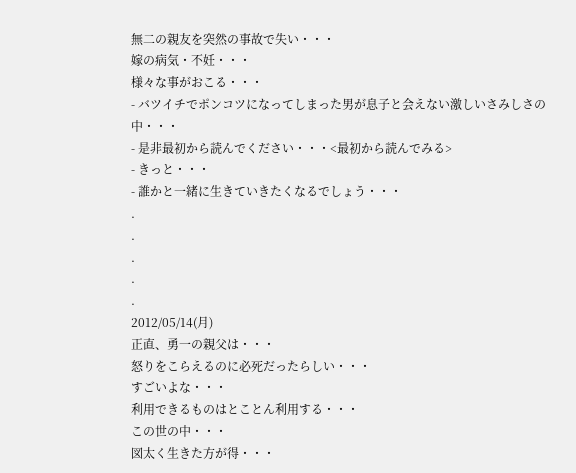無二の親友を突然の事故で失い・・・
嫁の病気・不妊・・・
様々な事がおこる・・・
- バツイチでポンコツになってしまった男が息子と会えない激しいさみしさの中・・・
- 是非最初から読んでください・・・<最初から読んでみる>
- きっと・・・
- 誰かと一緒に生きていきたくなるでしょう・・・
.
.
.
.
.
2012/05/14(月)
正直、勇一の親父は・・・
怒りをこらえるのに必死だったらしい・・・
すごいよな・・・
利用できるものはとことん利用する・・・
この世の中・・・
図太く生きた方が得・・・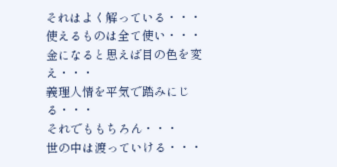それはよく解っている・・・
使えるものは全て使い・・・
金になると思えば目の色を変え・・・
義理人情を平気で踏みにじる・・・
それでももちろん・・・
世の中は渡っていける・・・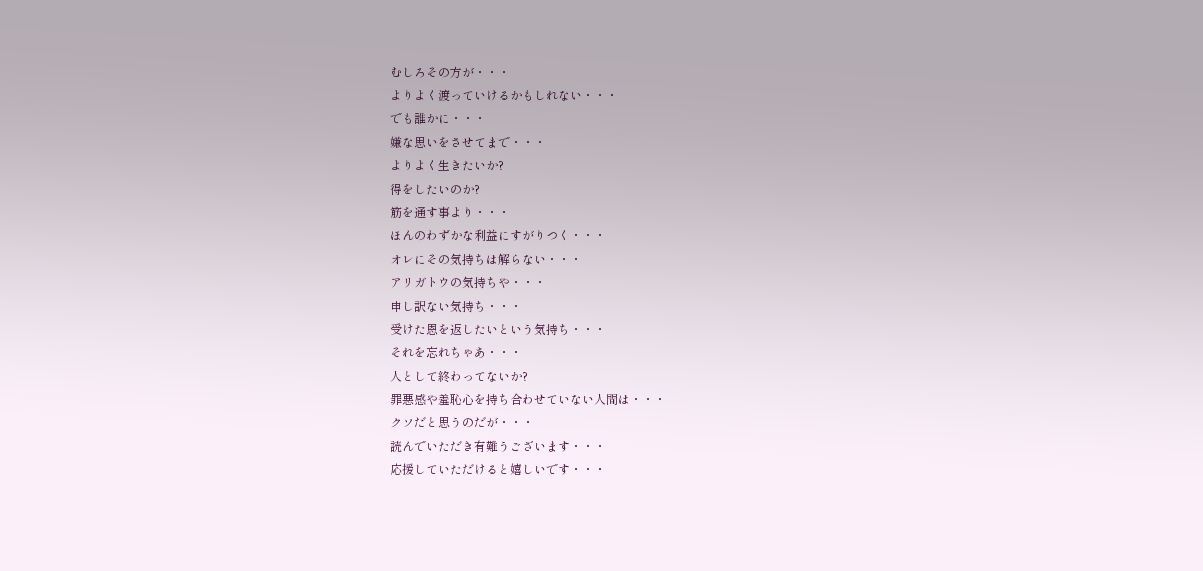むしろその方が・・・
よりよく渡っていけるかもしれない・・・
でも誰かに・・・
嫌な思いをさせてまで・・・
よりよく生きたいか?
得をしたいのか?
筋を通す事より・・・
ほんのわずかな利益にすがりつく・・・
オレにその気持ちは解らない・・・
アリガトウの気持ちや・・・
申し訳ない気持ち・・・
受けた恩を返したいという気持ち・・・
それを忘れちゃあ・・・
人として終わってないか?
罪悪感や羞恥心を持ち合わせていない人間は・・・
クソだと思うのだが・・・
読んでいただき有難うございます・・・
応援していただけると嬉しいです・・・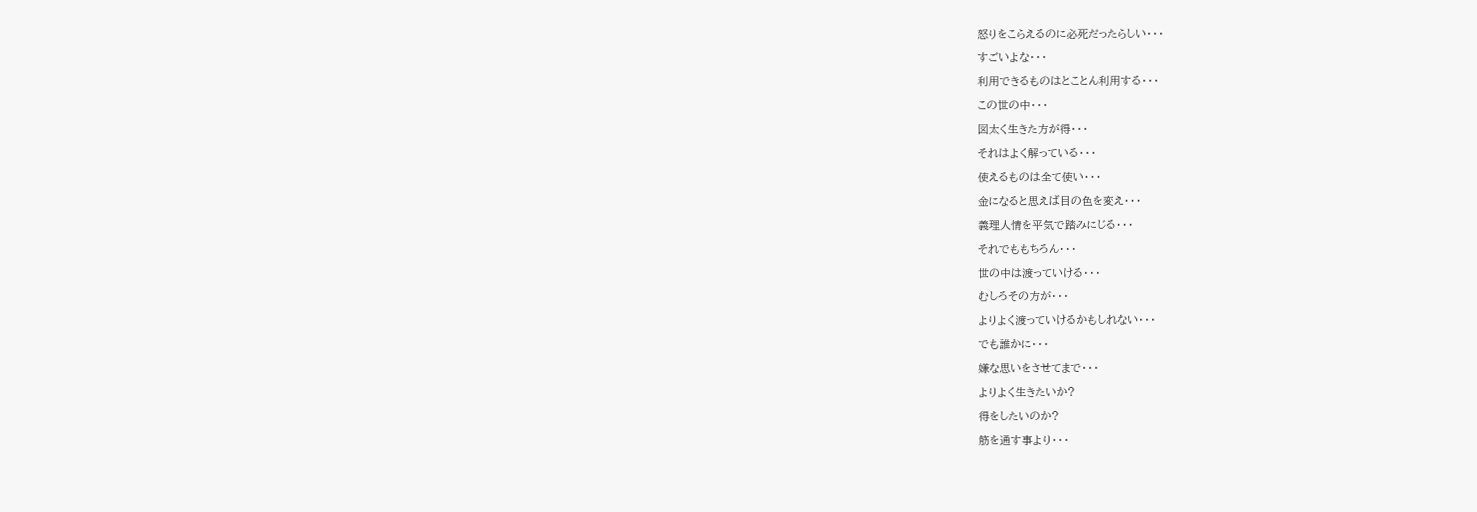怒りをこらえるのに必死だったらしい・・・
すごいよな・・・
利用できるものはとことん利用する・・・
この世の中・・・
図太く生きた方が得・・・
それはよく解っている・・・
使えるものは全て使い・・・
金になると思えば目の色を変え・・・
義理人情を平気で踏みにじる・・・
それでももちろん・・・
世の中は渡っていける・・・
むしろその方が・・・
よりよく渡っていけるかもしれない・・・
でも誰かに・・・
嫌な思いをさせてまで・・・
よりよく生きたいか?
得をしたいのか?
筋を通す事より・・・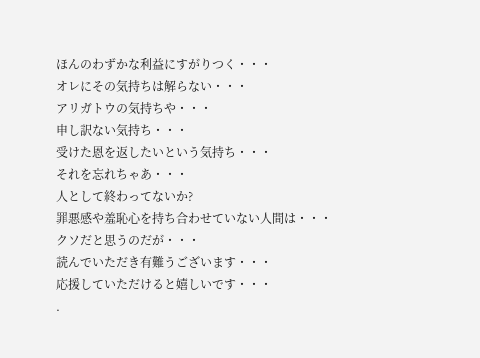ほんのわずかな利益にすがりつく・・・
オレにその気持ちは解らない・・・
アリガトウの気持ちや・・・
申し訳ない気持ち・・・
受けた恩を返したいという気持ち・・・
それを忘れちゃあ・・・
人として終わってないか?
罪悪感や羞恥心を持ち合わせていない人間は・・・
クソだと思うのだが・・・
読んでいただき有難うございます・・・
応援していただけると嬉しいです・・・
.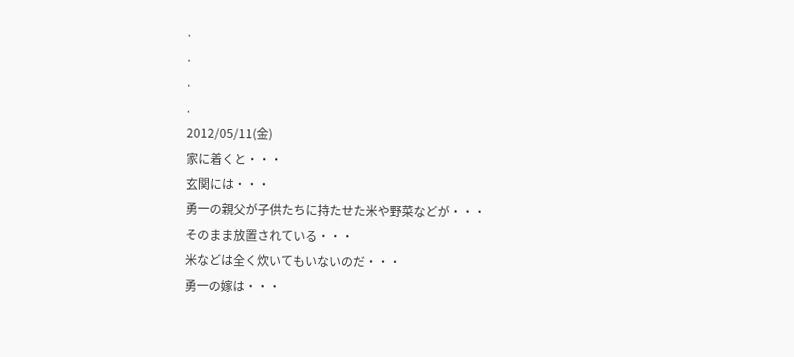.
.
.
.
2012/05/11(金)
家に着くと・・・
玄関には・・・
勇一の親父が子供たちに持たせた米や野菜などが・・・
そのまま放置されている・・・
米などは全く炊いてもいないのだ・・・
勇一の嫁は・・・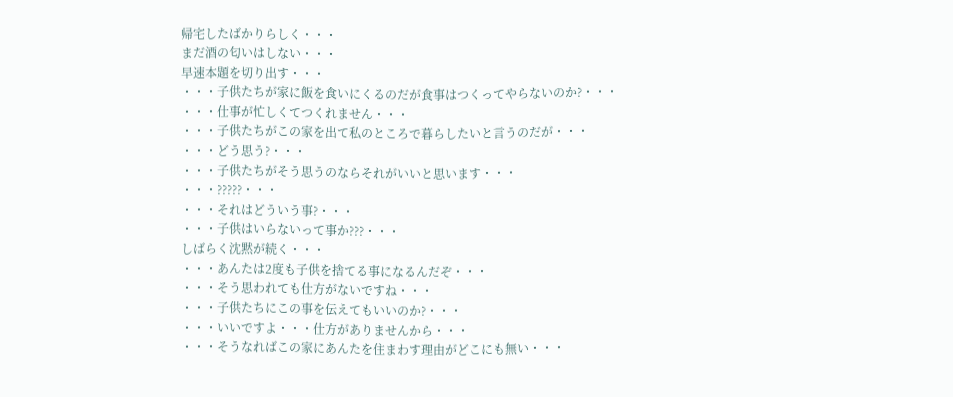帰宅したばかりらしく・・・
まだ酒の匂いはしない・・・
早速本題を切り出す・・・
・・・子供たちが家に飯を食いにくるのだが食事はつくってやらないのか?・・・
・・・仕事が忙しくてつくれません・・・
・・・子供たちがこの家を出て私のところで暮らしたいと言うのだが・・・
・・・どう思う?・・・
・・・子供たちがそう思うのならそれがいいと思います・・・
・・・?????・・・
・・・それはどういう事?・・・
・・・子供はいらないって事か???・・・
しばらく沈黙が続く・・・
・・・あんたは2度も子供を捨てる事になるんだぞ・・・
・・・そう思われても仕方がないですね・・・
・・・子供たちにこの事を伝えてもいいのか?・・・
・・・いいですよ・・・仕方がありませんから・・・
・・・そうなればこの家にあんたを住まわす理由がどこにも無い・・・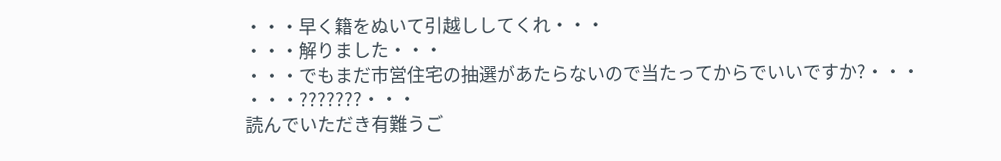・・・早く籍をぬいて引越ししてくれ・・・
・・・解りました・・・
・・・でもまだ市営住宅の抽選があたらないので当たってからでいいですか?・・・
・・・???????・・・
読んでいただき有難うご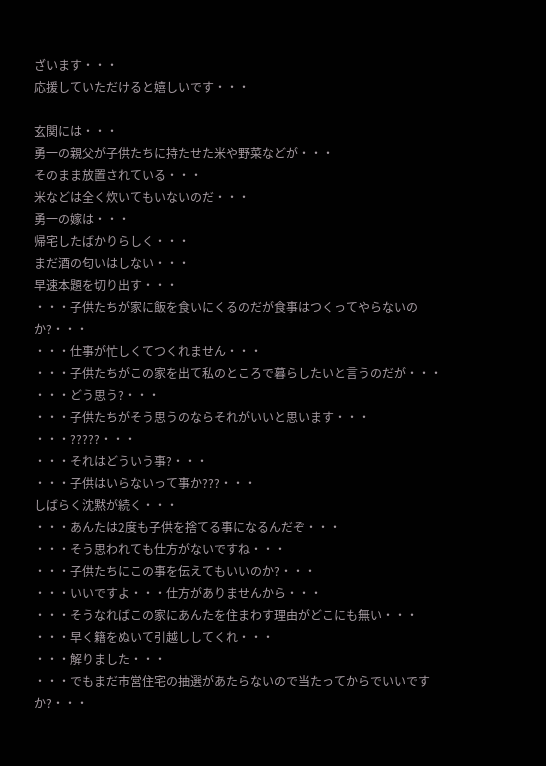ざいます・・・
応援していただけると嬉しいです・・・

玄関には・・・
勇一の親父が子供たちに持たせた米や野菜などが・・・
そのまま放置されている・・・
米などは全く炊いてもいないのだ・・・
勇一の嫁は・・・
帰宅したばかりらしく・・・
まだ酒の匂いはしない・・・
早速本題を切り出す・・・
・・・子供たちが家に飯を食いにくるのだが食事はつくってやらないのか?・・・
・・・仕事が忙しくてつくれません・・・
・・・子供たちがこの家を出て私のところで暮らしたいと言うのだが・・・
・・・どう思う?・・・
・・・子供たちがそう思うのならそれがいいと思います・・・
・・・?????・・・
・・・それはどういう事?・・・
・・・子供はいらないって事か???・・・
しばらく沈黙が続く・・・
・・・あんたは2度も子供を捨てる事になるんだぞ・・・
・・・そう思われても仕方がないですね・・・
・・・子供たちにこの事を伝えてもいいのか?・・・
・・・いいですよ・・・仕方がありませんから・・・
・・・そうなればこの家にあんたを住まわす理由がどこにも無い・・・
・・・早く籍をぬいて引越ししてくれ・・・
・・・解りました・・・
・・・でもまだ市営住宅の抽選があたらないので当たってからでいいですか?・・・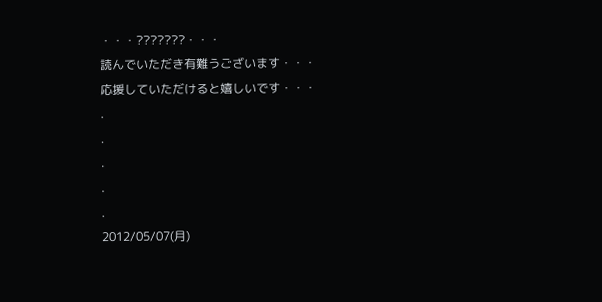・・・???????・・・
読んでいただき有難うございます・・・
応援していただけると嬉しいです・・・
.
.
.
.
.
2012/05/07(月)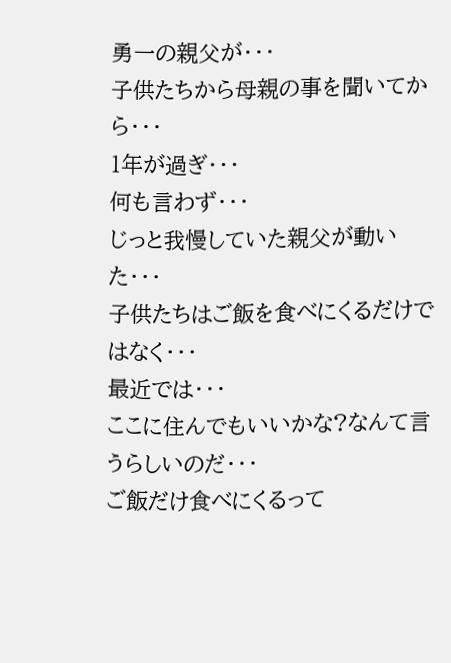勇一の親父が・・・
子供たちから母親の事を聞いてから・・・
1年が過ぎ・・・
何も言わず・・・
じっと我慢していた親父が動いた・・・
子供たちはご飯を食べにくるだけではなく・・・
最近では・・・
ここに住んでもいいかな?なんて言うらしいのだ・・・
ご飯だけ食べにくるって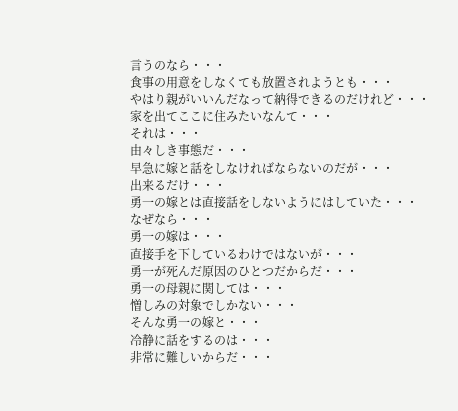言うのなら・・・
食事の用意をしなくても放置されようとも・・・
やはり親がいいんだなって納得できるのだけれど・・・
家を出てここに住みたいなんて・・・
それは・・・
由々しき事態だ・・・
早急に嫁と話をしなければならないのだが・・・
出来るだけ・・・
勇一の嫁とは直接話をしないようにはしていた・・・
なぜなら・・・
勇一の嫁は・・・
直接手を下しているわけではないが・・・
勇一が死んだ原因のひとつだからだ・・・
勇一の母親に関しては・・・
憎しみの対象でしかない・・・
そんな勇一の嫁と・・・
冷静に話をするのは・・・
非常に難しいからだ・・・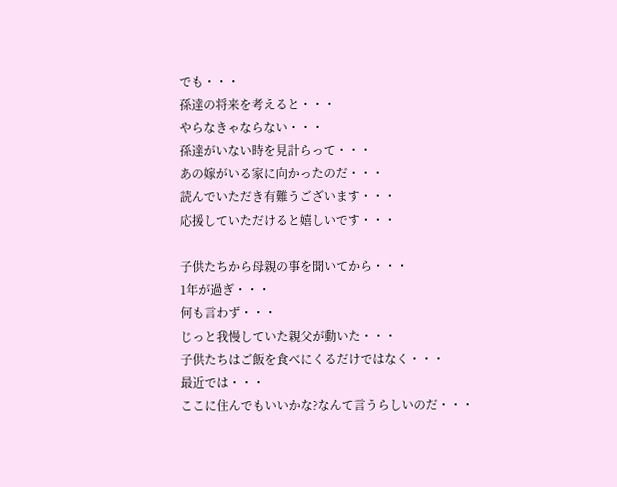でも・・・
孫達の将来を考えると・・・
やらなきゃならない・・・
孫達がいない時を見計らって・・・
あの嫁がいる家に向かったのだ・・・
読んでいただき有難うございます・・・
応援していただけると嬉しいです・・・

子供たちから母親の事を聞いてから・・・
1年が過ぎ・・・
何も言わず・・・
じっと我慢していた親父が動いた・・・
子供たちはご飯を食べにくるだけではなく・・・
最近では・・・
ここに住んでもいいかな?なんて言うらしいのだ・・・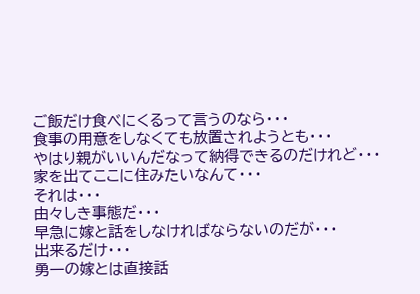ご飯だけ食べにくるって言うのなら・・・
食事の用意をしなくても放置されようとも・・・
やはり親がいいんだなって納得できるのだけれど・・・
家を出てここに住みたいなんて・・・
それは・・・
由々しき事態だ・・・
早急に嫁と話をしなければならないのだが・・・
出来るだけ・・・
勇一の嫁とは直接話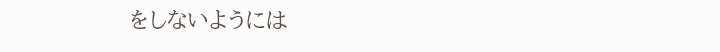をしないようには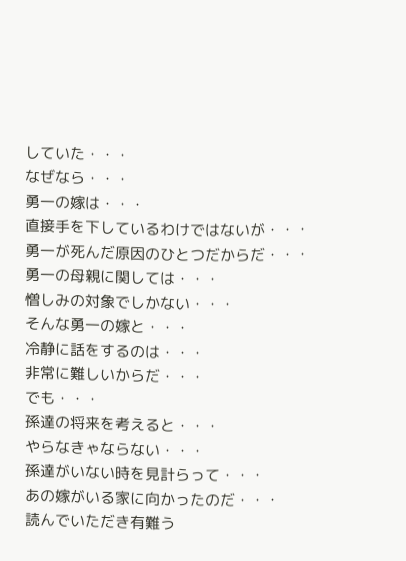していた・・・
なぜなら・・・
勇一の嫁は・・・
直接手を下しているわけではないが・・・
勇一が死んだ原因のひとつだからだ・・・
勇一の母親に関しては・・・
憎しみの対象でしかない・・・
そんな勇一の嫁と・・・
冷静に話をするのは・・・
非常に難しいからだ・・・
でも・・・
孫達の将来を考えると・・・
やらなきゃならない・・・
孫達がいない時を見計らって・・・
あの嫁がいる家に向かったのだ・・・
読んでいただき有難う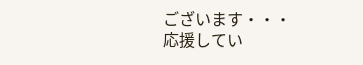ございます・・・
応援してい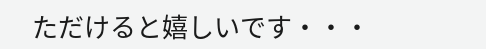ただけると嬉しいです・・・